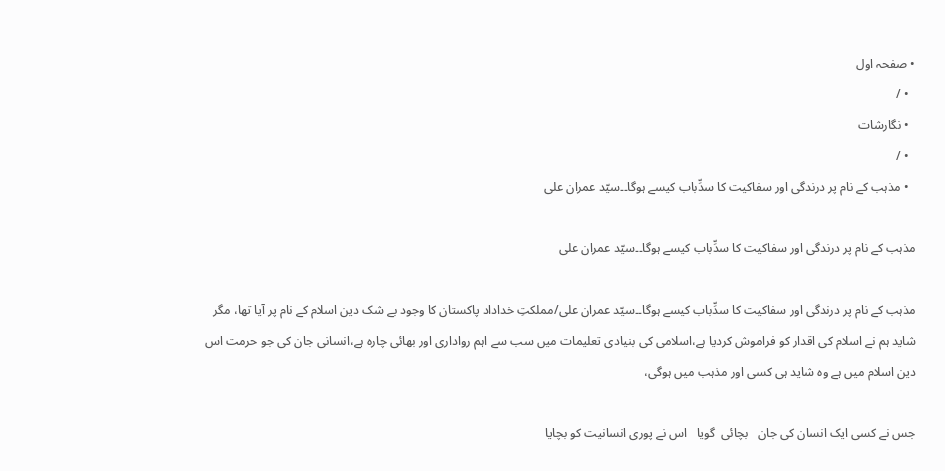• صفحہ اول
  • /
  • نگارشات
  • /
  • مذہب کے نام پر درندگی اور سفاکیت کا سدِّباب کیسے ہوگا۔۔سیّد عمران علی

مذہب کے نام پر درندگی اور سفاکیت کا سدِّباب کیسے ہوگا۔۔سیّد عمران علی

مذہب کے نام پر درندگی اور سفاکیت کا سدِّباب کیسے ہوگا۔۔سیّد عمران علی/مملکتِ خداداد پاکستان کا وجود بے شک دین اسلام کے نام پر آیا تھا، مگر شاید ہم نے اسلام کی اقدار کو فراموش کردیا ہے،اسلامی کی بنیادی تعلیمات میں سب سے اہم رواداری اور بھائی چارہ ہے،انسانی جان کی جو حرمت اس دین اسلام میں ہے وہ شاید ہی کسی اور مذہب میں ہوگی،

جس نے کسی ایک انسان کی جان   بچائی  گویا   اس نے پوری انسانیت کو بچایا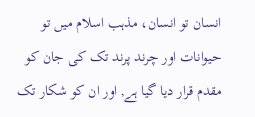انسان تو انسان، مذہب اسلام میں تو حیوانات اور چرند پرند تک کی جان کو مقدم قرار دیا گیا ہے, اور ان کو شکار تک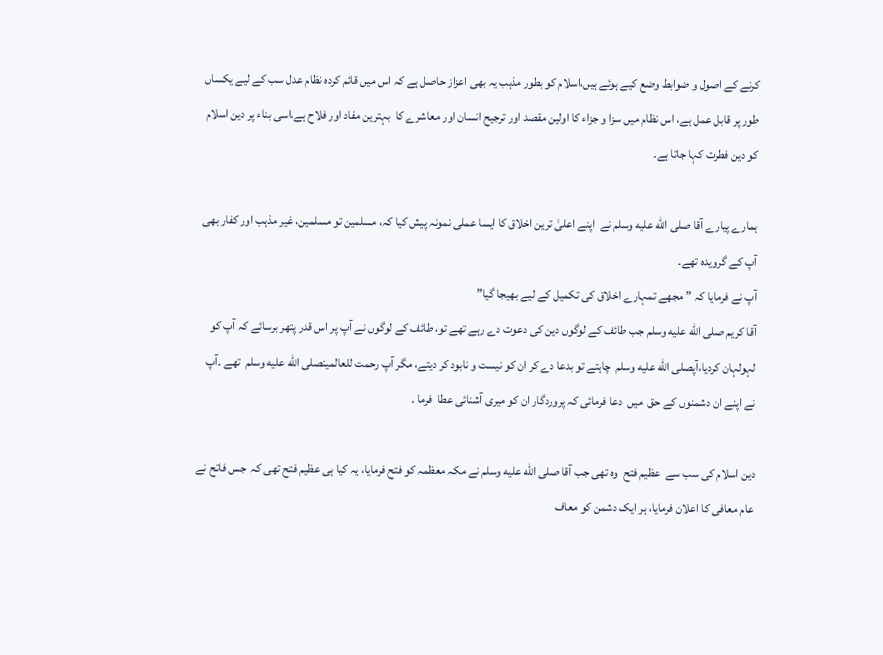کرنے کے اصول و ضوابط وضع کیے ہوئے ہیں،اسلام کو بطور مذہب یہ بھی اعزاز حاصل ہے کہ اس میں قائم کردہ نظام عدل سب کے لیے یکساں طور پر قابل عمل ہے، اس نظام میں سزا و جزاء کا اولین مقصد اور ترجیح انسان اور معاشرے کا  بہترین مفاد اور فلاح ہے،اسی بناء پر دین اسلام کو دین فطرت کہا جاتا ہے۔

ہمارے پیارے آقا صلى الله عليه وسلم نے  اپنے اعلیٰ ترین اخلاق کا ایسا عملی نمونہ پیش کیا کہ، مسلمین تو مسلمین، غیر مذہب اور کفار بھی آپ کے گرویدہ تھے۔
آپ نے فرمایا کہ ” مجھے تمہارے اخلاق کی تکمیل کے لیے بھیجا گیا”
آقا کریم صلى الله عليه وسلم جب طائف کے لوگوں دین کی دعوت دے رہے تھے تو، طائف کے لوگوں نے آپ پر اس قدر پتھر برسائے کہ آپ کو لہولہان کردیا،آپصلى الله عليه وسلم  چاہتے تو بدعا دے کر ان کو نیست و نابود کر دیتے، مگر آپ رحمت للعالمینصلى الله عليه وسلم  تھے ۔آپ نے اپنے ان دشمنوں کے حق  میں  دعا فرمائی کہ پروردگار ان کو میری آشنائی عطا  فرما ۔

دین اسلام کی سب سے  عظیم فتح  وہ تھی جب آقا صلى الله عليه وسلم نے مکہ معظمہ کو فتح فرمایا، یہ کیا ہی عظیم فتح تھی کہ  جس فاتح نے عام معافی کا اعلان فرمایا، ہر ایک دشمن کو معاف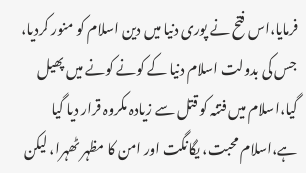فرمایا،اس فتح نے پوری دنیا میں دین اسلام کو منور کردیا، جس کی بدولت اسلام دنیا کے کونے کونے میں پھیل گیا،اسلام میں فتنہ کو قتل سے زیادہ مکروہ قرار دیا گیا ہے،اسلام محبت، یگانگت اور امن کا مظہر ٹھہرا، لیکن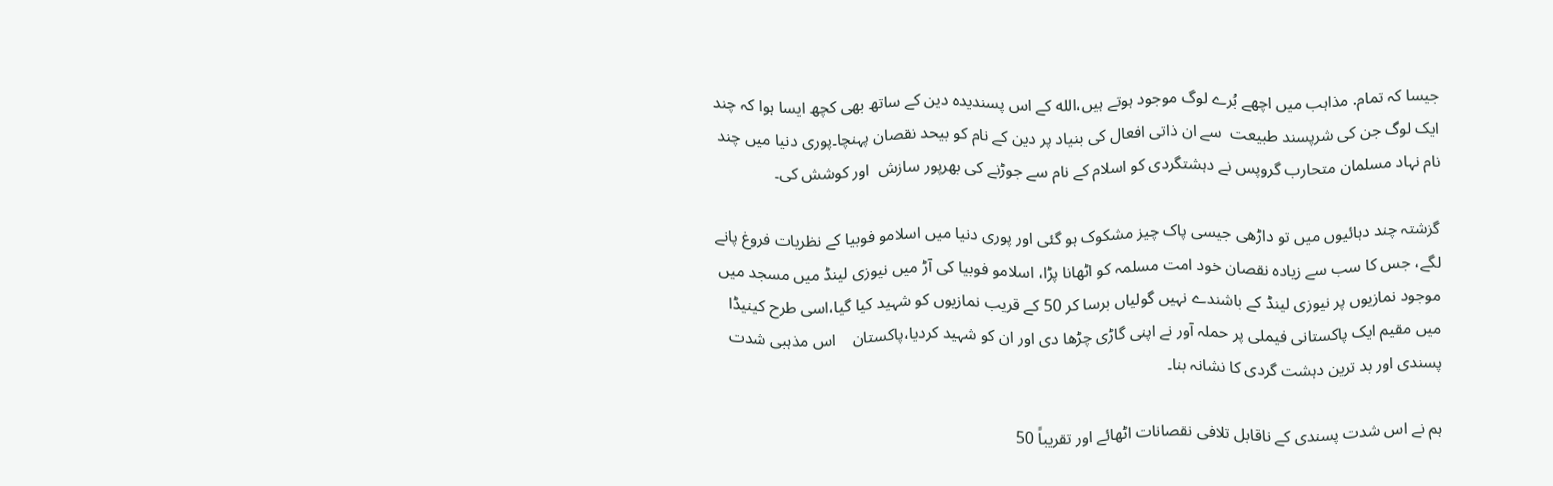جیسا کہ تمام. مذاہب میں اچھے بُرے لوگ موجود ہوتے ہیں،الله کے اس پسندیدہ دین کے ساتھ بھی کچھ ایسا ہوا کہ چند ایک لوگ جن کی شرپسند طبیعت  سے ان ذاتی افعال کی بنیاد پر دین کے نام کو بیحد نقصان پہنچا۔پوری دنیا میں چند نام نہاد مسلمان متحارب گروپس نے دہشتگردی کو اسلام کے نام سے جوڑنے کی بھرپور سازش  اور کوشش کی۔

گزشتہ چند دہائیوں میں تو داڑھی جیسی پاک چیز مشکوک ہو گئی اور پوری دنیا میں اسلامو فوبیا کے نظریات فروغ پانے لگے، جس کا سب سے زیادہ نقصان خود امت مسلمہ کو اٹھانا پڑا، اسلامو فوبیا کی آڑ میں نیوزی لینڈ میں مسجد میں موجود نمازیوں پر نیوزی لینڈ کے باشندے نہیں گولیاں برسا کر 50 کے قریب نمازیوں کو شہید کیا گیا،اسی طرح کینیڈا میں مقیم ایک پاکستانی فیملی پر حملہ آور نے اپنی گاڑی چڑھا دی اور ان کو شہید کردیا،پاکستان    اس مذہبی شدت پسندی اور بد ترین دہشت گردی کا نشانہ بنا۔

ہم نے اس شدت پسندی کے ناقابل تلافی نقصانات اٹھائے اور تقریباً 50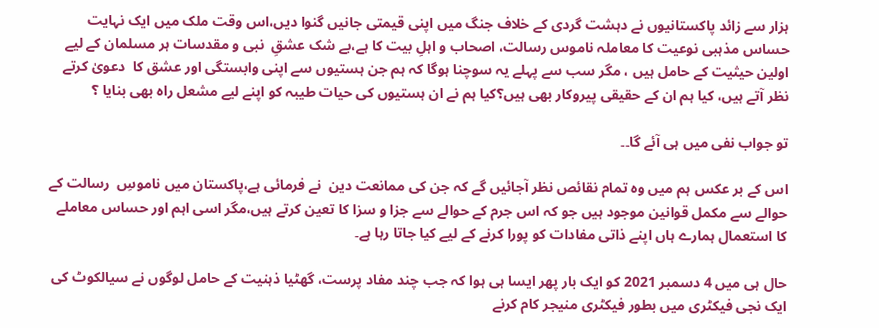ہزار سے زائد پاکستانیوں نے دہشت گردی کے خلاف جنگ میں اپنی قیمتی جانیں گنوا دیں،اس وقت ملک میں ایک نہایت حساس مذہبی نوعیت کا معاملہ ناموس رسالت، اصحاب و اہلِ بیت کا ہے،بے شک عشقِ  نبی و مقدسات ہر مسلمان کے لیے اولین حیثیت کے حامل ہیں ، مگر سب سے پہلے یہ سوچنا ہوگا کہ ہم جن ہستیوں سے اپنی وابستگی اور عشق کا  دعویٰ کرتے نظر آتے ہیں، کیا ہم ان کے حقیقی پیروکار بھی ہیں؟کیا ہم نے ان ہستیوں کی حیات طیبہ کو اپنے لیے مشعل راہ بھی بنایا ؟

تو جواب نفی میں ہی آئے گا۔۔

اس کے بر عکس ہم میں وہ تمام نقائص نظر آجائیں گے کہ جن کی ممانعت دین  نے فرمائی ہے،پاکستان میں ناموسِ  رسالت کے حوالے سے مکمل قوانین موجود ہیں جو کہ اس جرم کے حوالے سے جزا و سزا کا تعین کرتے ہیں،مگر اسی اہم اور حساس معاملے کا استعمال ہمارے ہاں اپنے ذاتی مفادات کو پورا کرنے کے لیے کیا جاتا رہا ہے۔

حال ہی میں 4 دسمبر 2021 کو ایک بار پھر ایسا ہی ہوا کہ جب چند مفاد پرست، گھٹیا ذہنیت کے حامل لوگوں نے سیالکوٹ کی ایک نجی فیکٹری میں بطور فیکٹری منیجر کام کرنے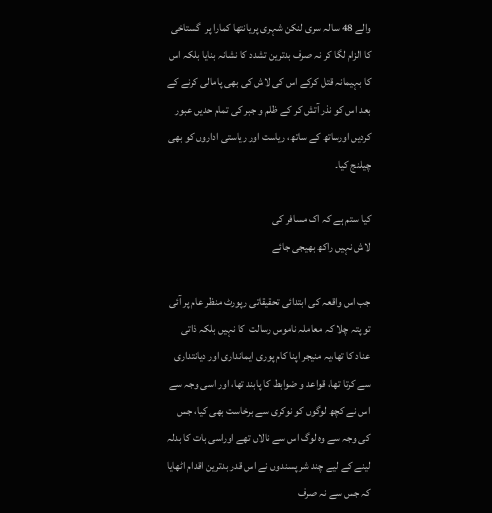والے 48 سالہ سری لنکن شہری پریانتھا کمارا پر  گستاخی کا الزام لگا کر نہ صرف بدترین تشدد کا نشانہ بنایا بلکہ اس کا بہیمانہ قتل کرکے اس کی لاش کی بھی پامالی کرنے کے بعد اس کو نذر آتش کر کے ظلم و جبر کی تمام حدیں عبور کردیں اورساتھ کے ساتھ، ریاست اور ریاستی اداروں کو بھی چیلنج کیا۔

کیا ستم ہے کہ اک مسافر کی
لاش نہیں راکھ بھیجی جائے

جب اس واقعہ کی ابتدائی تحقیقاتی رپورٹ منظر عام پر آئی  تو پتہ چلا کہ معاملہ ناموس رسالت  کا نہیں بلکہ ذاتی عناد کا تھا،یہ منیجر اپنا کام پوری ایمانداری اور دیانتداری سے کرتا تھا، قواعد و ضوابط کا پابند تھا، اور اسی وجہ سے اس نے کچھ لوگوں کو نوکری سے برخاست بھی کیا، جس کی وجہ سے وہ لوگ اس سے نالاں تھے اوراسی بات کا بدلہ لینے کے لیے چند شر پسندوں نے اس قدر بدترین اقدام اٹھایا کہ جس سے نہ صرف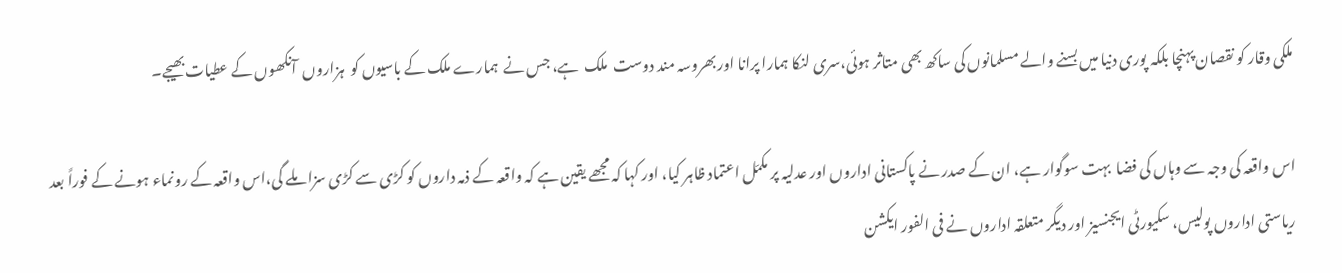ملکی وقار کو نقصان پہنچا بلکہ پوری دنیا میں بسنے والے مسلمانوں کی ساکھ بھی متاثر ہوئی،سری لنکا ہمارا پرانا اور بھروسہ مند دوست  ملک  ہے، جس نے  ہمارے ملک کے باسیوں کو  ہزاروں  آنکھوں کے عطیات بھیجے۔

اس واقعہ کی وجہ سے وہاں کی فضا  بہت سوگوار ہے، ان کے صدر نے پاکستانی اداروں اور عدلیہ پر مکمّل اعتماد ظاہر کیا، اور کہا کہ مجھے یقین ہے کہ واقعہ کے ذمہ داروں کو کڑی سے کڑی سزا ملے گی،اس واقعہ کے رونماء ہونے کے فوراً بعد ریاستی اداروں پولیس، سکیورٹی ایجنسیز اور دیگر متعلقہ اداروں نے فی الفور ایکشن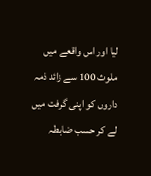لیا اور اس واقعے میں ملوث 100 سے زائد ذمہ داروں کو اپنی گرفت میں لے کر حسب ضابطہ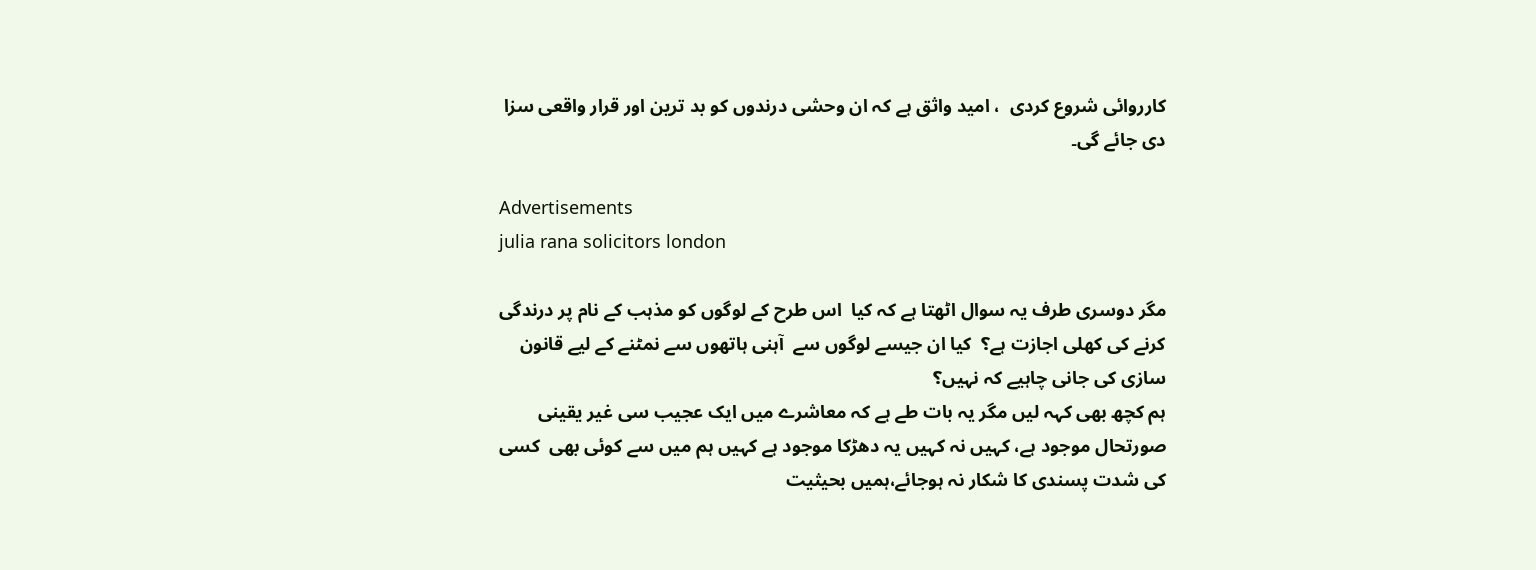کارروائی شروع کردی  ، امید واثق ہے کہ ان وحشی درندوں کو بد ترین اور قرار واقعی سزا دی جائے گی۔

Advertisements
julia rana solicitors london

مگر دوسری طرف یہ سوال اٹھتا ہے کہ کیا  اس طرح کے لوگوں کو مذہب کے نام پر درندگی کرنے کی کھلی اجازت ہے؟  کیا ان جیسے لوگوں سے  آہنی ہاتھوں سے نمٹنے کے لیے قانون سازی کی جانی چاہیے کہ نہیں؟
ہم کچھ بھی کہہ لیں مگر یہ بات طے ہے کہ معاشرے میں ایک عجیب سی غیر یقینی صورتحال موجود ہے، کہیں نہ کہیں یہ دھڑکا موجود ہے کہیں ہم میں سے کوئی بھی  کسی کی شدت پسندی کا شکار نہ ہوجائے،ہمیں بحیثیت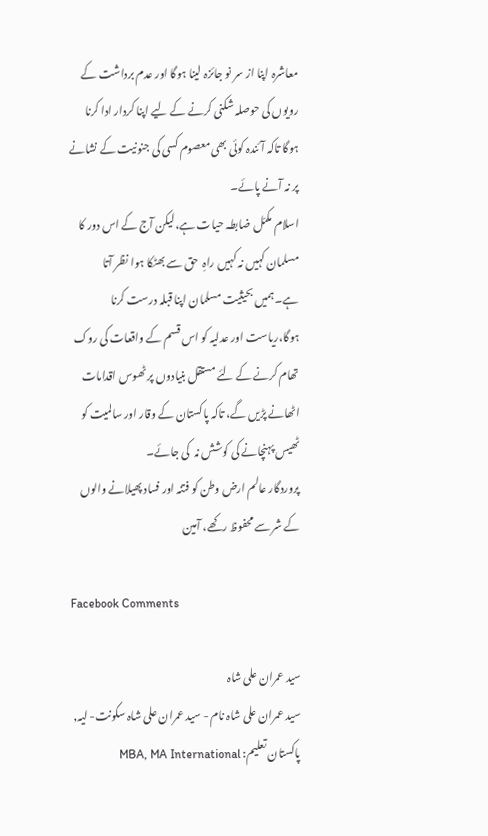معاشرہ اپنا از سر نو جائزہ لینا ہوگا اور عدم برداشت کے رویوں کی حوصلہ شکنی کرنے کے لیے اپنا کردار ادا کرنا ہوگا تاکہ آئندہ کوئی بھی معصوم کسی کی جنونیت کے نشانے پر نہ آنے پائے۔
اسلام مکمّل ضابطہ حیات ہے،لیکن آج کے اس دور کا مسلمان کہیں نہ کہیں راہِ  حق سے بھٹکا ہوا نظر آتا ہے۔ہمیں بحیثیت مسلمان اپنا قبلہ درست کرنا ہوگا،ریاست اور عدلیہ کو اس قسم کے واقعات کی روک تھام کرنے کے لئے مستقل بنیادوں پر ٹھوس اقدامات اٹھانے پڑیں گے، تاکہ پاکستان کے وقار اور سالمیت کو   ٹھیس پہنچانے کی کوشش نہ  کی جائے۔
پروردگار عالم ارض وطن کو فتنہ اور فساد پھیلانے والوں کے شر سے محفوظ رکھے، آمین

Facebook Comments

سید عمران علی شاہ
سید عمران علی شاہ نام - سید عمران علی شاہ سکونت- لیہ, پاکستان تعلیم: MBA, MA International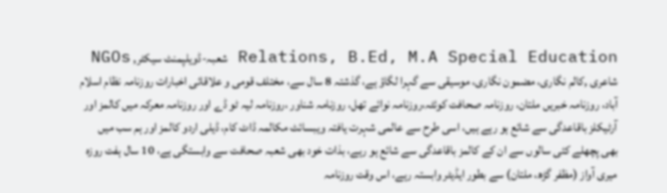Relations, B.Ed, M.A Special Education شعبہ-ڈویلپمنٹ سیکٹر, NGOs شاعری ,کالم نگاری، مضمون نگاری، موسیقی سے گہرا لگاؤ ہے، گذشتہ 8 سال سے، مختلف قومی و علاقائی اخبارات روزنامہ نظام اسلام آباد، روزنامہ خبریں ملتان، روزنامہ صحافت کوئٹہ،روزنامہ نوائے تھل، روزنامہ شناور ،روزنامہ لیہ ٹو ڈے اور روزنامہ معرکہ میں کالمز اور آرٹیکلز باقاعدگی سے شائع ہو رہے ہیں، اسی طرح سے عالمی شہرت یافتہ ویبسائٹ مکالمہ ڈاٹ کام، ڈیلی اردو کالمز اور ہم سب میں بھی پچھلے کئی سالوں سے ان کے کالمز باقاعدگی سے شائع ہو رہے، بذات خود بھی شعبہ صحافت سے وابستگی ہے، 10 سال ہفت روزہ میری آواز (مظفر گڑھ، ملتان) سے بطور ایڈیٹر وابستہ رہے، اس وقت روزنامہ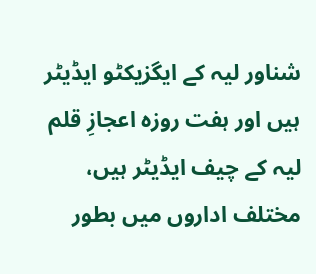شناور لیہ کے ایگزیکٹو ایڈیٹر ہیں اور ہفت روزہ اعجازِ قلم لیہ کے چیف ایڈیٹر ہیں، مختلف اداروں میں بطور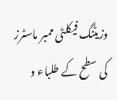وزیٹنگ فیکلٹی ممبر ماسٹرز کی سطح کے طلباء و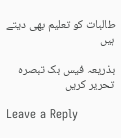طالبات کو تعلیم بھی دیتے ہیں

بذریعہ فیس بک تبصرہ تحریر کریں

Leave a Reply